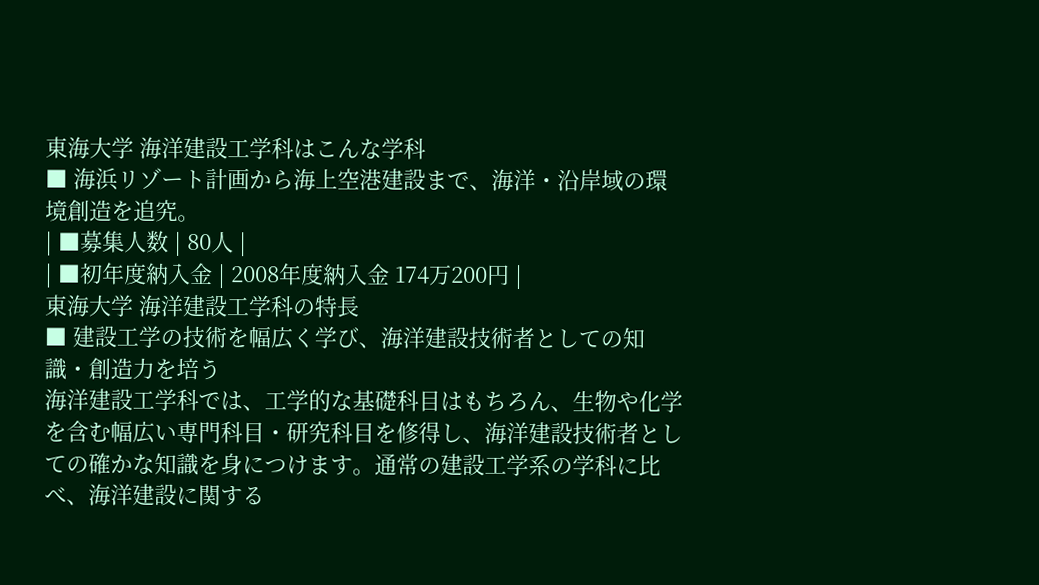東海大学 海洋建設工学科はこんな学科
■ 海浜リゾート計画から海上空港建設まで、海洋・沿岸域の環境創造を追究。
| ■募集人数 | 80人 |
| ■初年度納入金 | 2008年度納入金 174万200円 |
東海大学 海洋建設工学科の特長
■ 建設工学の技術を幅広く学び、海洋建設技術者としての知識・創造力を培う
海洋建設工学科では、工学的な基礎科目はもちろん、生物や化学を含む幅広い専門科目・研究科目を修得し、海洋建設技術者としての確かな知識を身につけます。通常の建設工学系の学科に比べ、海洋建設に関する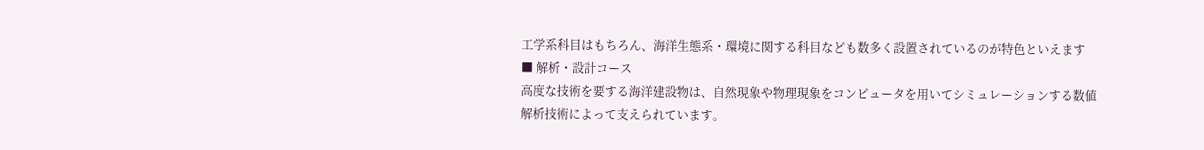工学系科目はもちろん、海洋生態系・環境に関する科目なども数多く設置されているのが特色といえます
■ 解析・設計コース
高度な技術を要する海洋建設物は、自然現象や物理現象をコンピュータを用いてシミュレーションする数値解析技術によって支えられています。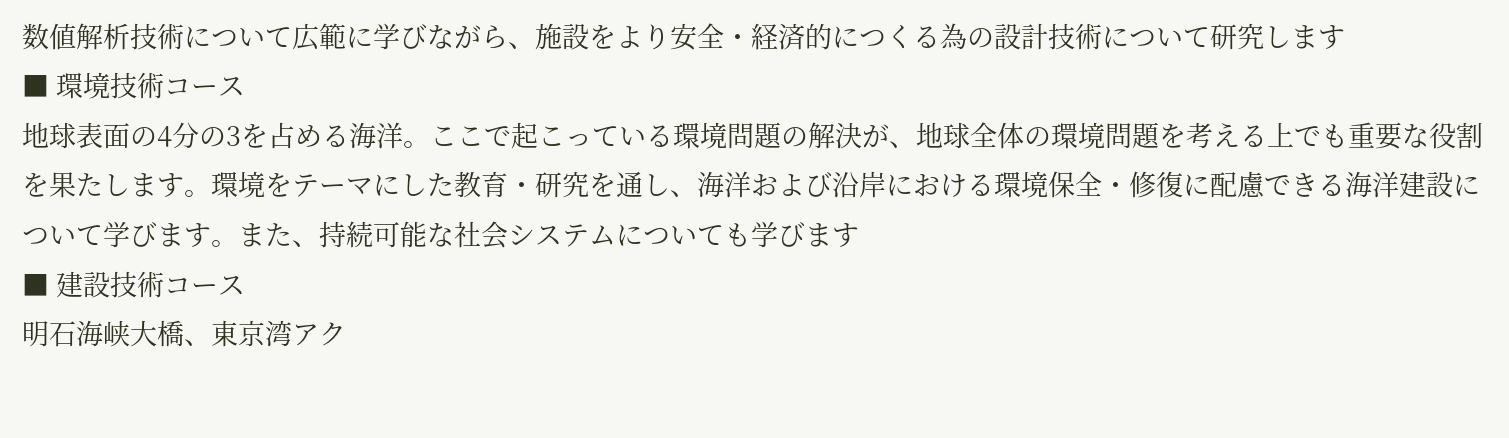数値解析技術について広範に学びながら、施設をより安全・経済的につくる為の設計技術について研究します
■ 環境技術コース
地球表面の4分の3を占める海洋。ここで起こっている環境問題の解決が、地球全体の環境問題を考える上でも重要な役割を果たします。環境をテーマにした教育・研究を通し、海洋および沿岸における環境保全・修復に配慮できる海洋建設について学びます。また、持続可能な社会システムについても学びます
■ 建設技術コース
明石海峡大橋、東京湾アク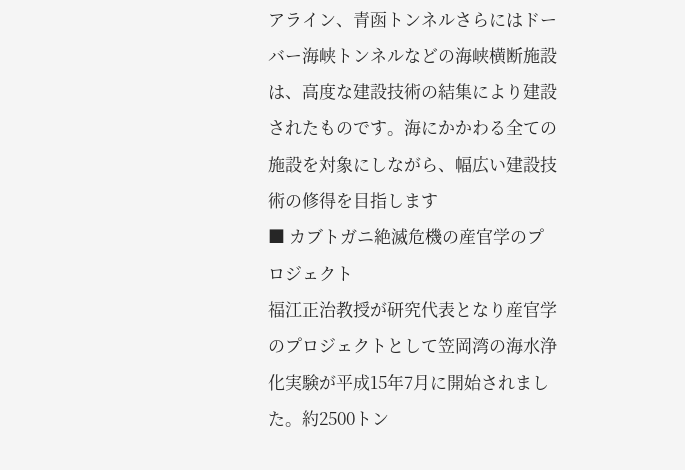アライン、青函トンネルさらにはドーバー海峡トンネルなどの海峡横断施設は、高度な建設技術の結集により建設されたものです。海にかかわる全ての施設を対象にしながら、幅広い建設技術の修得を目指します
■ カブトガニ絶滅危機の産官学のプロジェクト
福江正治教授が研究代表となり産官学のプロジェクトとして笠岡湾の海水浄化実験が平成15年7月に開始されました。約2500トン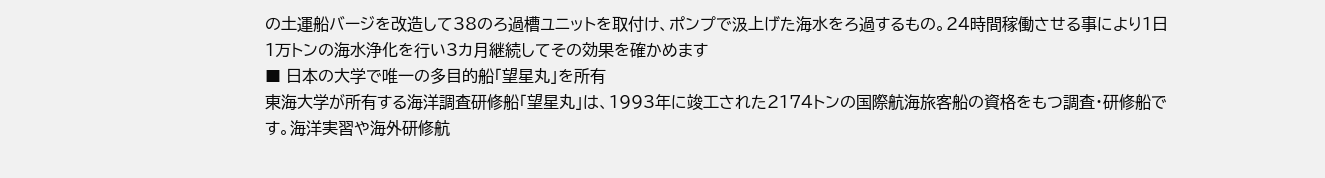の土運船バージを改造して38のろ過槽ユニットを取付け、ポンプで汲上げた海水をろ過するもの。24時間稼働させる事により1日1万トンの海水浄化を行い3カ月継続してその効果を確かめます
■ 日本の大学で唯一の多目的船「望星丸」を所有
東海大学が所有する海洋調査研修船「望星丸」は、1993年に竣工された2174トンの国際航海旅客船の資格をもつ調査・研修船です。海洋実習や海外研修航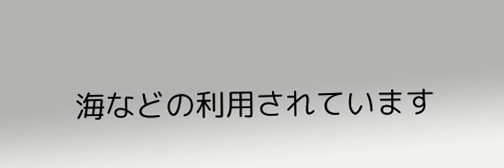海などの利用されています